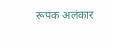रूपक अलंकार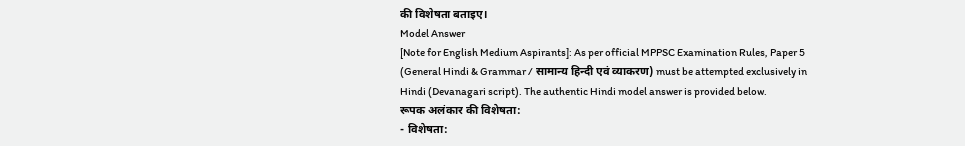की विशेषता बताइए।
Model Answer
[Note for English Medium Aspirants]: As per official MPPSC Examination Rules, Paper 5 (General Hindi & Grammar / सामान्य हिन्दी एवं व्याकरण) must be attempted exclusively in Hindi (Devanagari script). The authentic Hindi model answer is provided below.
रूपक अलंकार की विशेषता:
- विशेषता: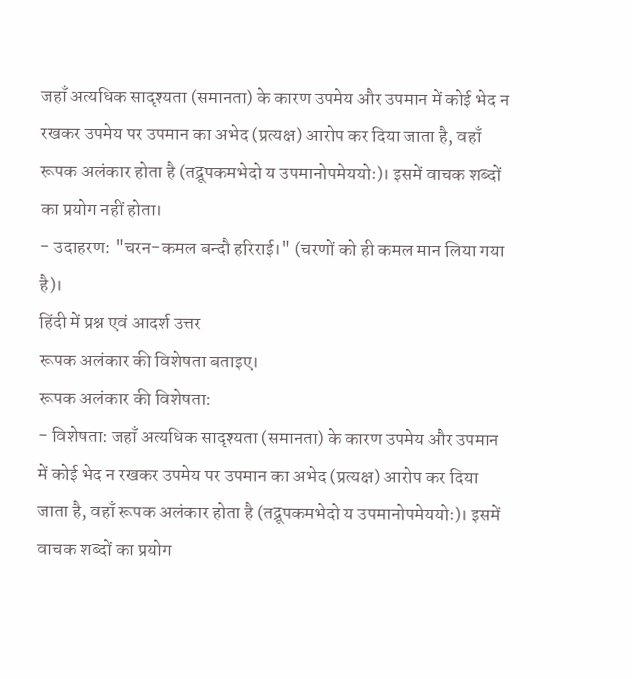जहाँ अत्यधिक सादृश्यता (समानता) के कारण उपमेय और उपमान में कोई भेद न रखकर उपमेय पर उपमान का अभेद (प्रत्यक्ष) आरोप कर दिया जाता है, वहाँ रूपक अलंकार होता है (तद्रूपकमभेदो य उपमानोपमेययोः)। इसमें वाचक शब्दों का प्रयोग नहीं होता।
- उदाहरण: "चरन-कमल बन्दौ हरिराई।" (चरणों को ही कमल मान लिया गया है)।
हिंदी में प्रश्न एवं आदर्श उत्तर
रूपक अलंकार की विशेषता बताइए।
रूपक अलंकार की विशेषता:
- विशेषता: जहाँ अत्यधिक सादृश्यता (समानता) के कारण उपमेय और उपमान में कोई भेद न रखकर उपमेय पर उपमान का अभेद (प्रत्यक्ष) आरोप कर दिया जाता है, वहाँ रूपक अलंकार होता है (तद्रूपकमभेदो य उपमानोपमेययोः)। इसमें वाचक शब्दों का प्रयोग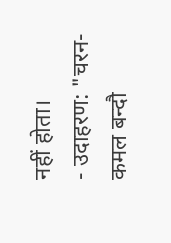नहीं होता।
- उदाहरण: "चरन-कमल बन्दौ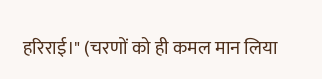हरिराई।" (चरणों को ही कमल मान लिया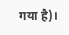गया है)।